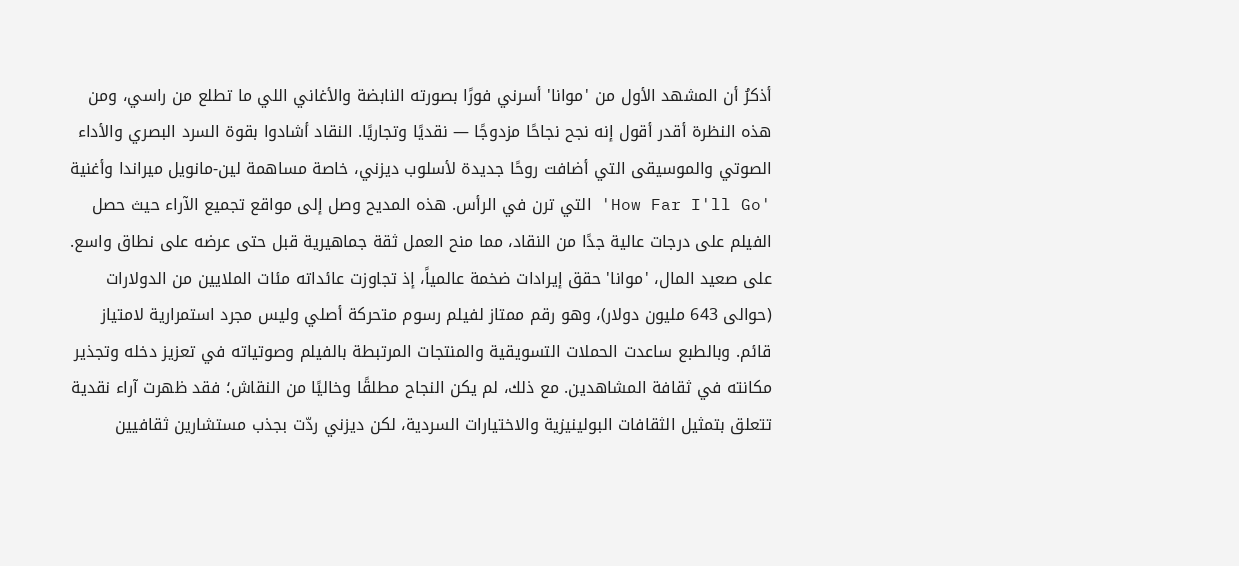أذكرُ أن المشهد الأول من 'موانا' أسرني فورًا بصورته النابضة والأغاني اللي ما تطلع من راسي، ومن هذه النظرة أقدر أقول إنه نجح نجاحًا مزدوجًا — نقديًا وتجاريًا. النقاد أشادوا بقوة السرد البصري والأداء الصوتي والموسيقى التي أضافت روحًا جديدة لأسلوب ديزني، خاصة مساهمة لين-مانويل ميراندا وأغنية 'How Far I'll Go' التي ترن في الرأس. هذه المديح وصل إلى مواقع تجميع الآراء حيث حصل الفيلم على درجات عالية جدًا من النقاد، مما منح العمل ثقة جماهيرية قبل حتى عرضه على نطاق واسع.
على صعيد المال، 'موانا' حقق إيرادات ضخمة عالمياً، إذ تجاوزت عائداته مئات الملايين من الدولارات (حوالى 643 مليون دولار)، وهو رقم ممتاز لفيلم رسوم متحركة أصلي وليس مجرد استمرارية لامتياز قائم. وبالطبع ساعدت الحملات التسويقية والمنتجات المرتبطة بالفيلم وصوتياته في تعزيز دخله وتجذير مكانته في ثقافة المشاهدين. مع ذلك، لم يكن النجاح مطلقًا وخاليًا من النقاش؛ فقد ظهرت آراء نقدية تتعلق بتمثيل الثقافات البولينيزية والاختيارات السردية، لكن ديزني ردّت بجذب مستشارين ثقافيين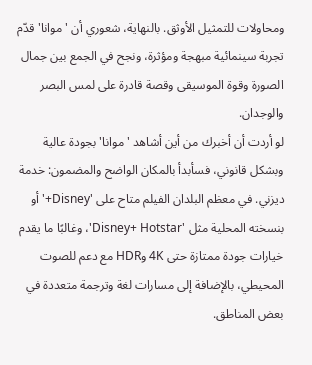ومحاولات للتمثيل الأوثق. بالنهاية، شعوري أن 'موانا' قدّم تجربة سينمائية مبهجة ومؤثرة، ونجح في الجمع بين جمال الصورة وقوة الموسيقى وقصة قادرة على لمس البصر والوجدان.
لو أردت أن أخبرك من أين أشاهد 'موانا' بجودة عالية وبشكل قانوني، فسأبدأ بالمكان الواضح والمضمون: خدمة ديزني. في معظم البلدان الفيلم متاح على 'Disney+' أو بنسخته المحلية مثل 'Disney+ Hotstar'، وغالبًا ما يقدم خيارات جودة ممتازة حتى 4K وHDR مع دعم للصوت المحيطي، بالإضافة إلى مسارات لغة وترجمة متعددة في بعض المناطق.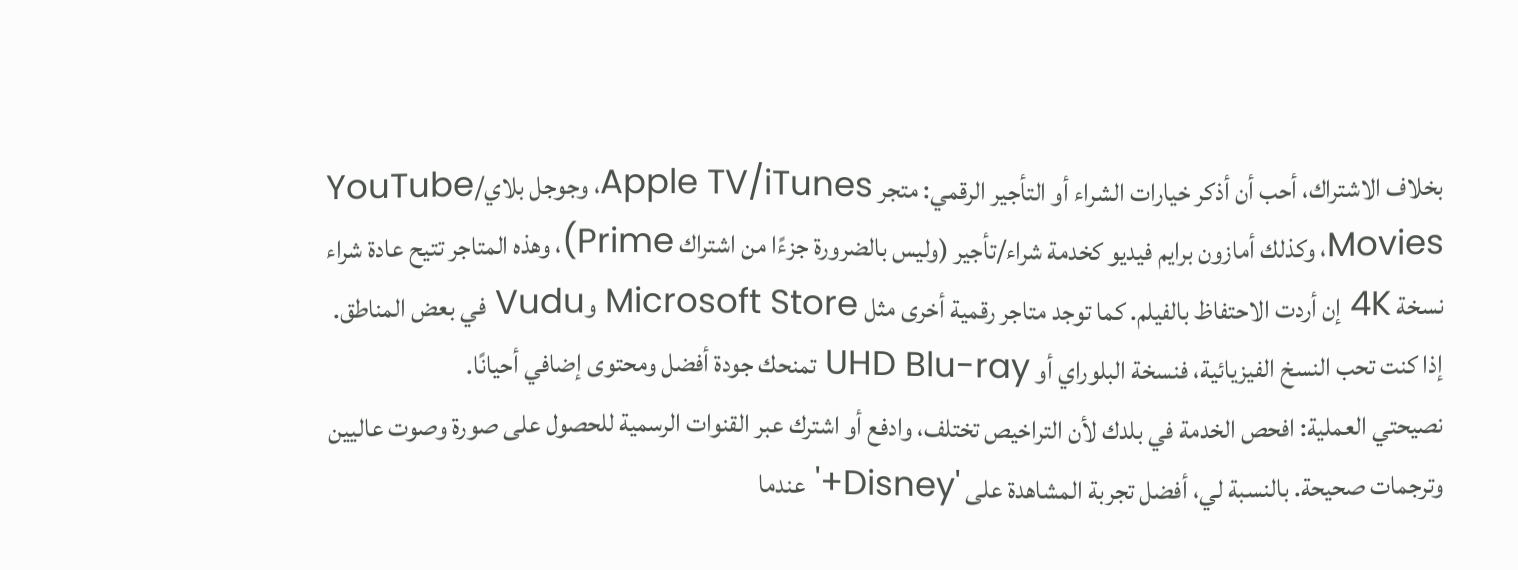بخلاف الاشتراك، أحب أن أذكر خيارات الشراء أو التأجير الرقمي: متجر Apple TV/iTunes، وجوجل بلاي/YouTube Movies، وكذلك أمازون برايم فيديو كخدمة شراء/تأجير (وليس بالضرورة جزءًا من اشتراك Prime)، وهذه المتاجر تتيح عادة شراء نسخة 4K إن أردت الاحتفاظ بالفيلم. كما توجد متاجر رقمية أخرى مثل Microsoft Store وVudu في بعض المناطق. إذا كنت تحب النسخ الفيزيائية، فنسخة البلوراي أو UHD Blu-ray تمنحك جودة أفضل ومحتوى إضافي أحيانًا.
نصيحتي العملية: افحص الخدمة في بلدك لأن التراخيص تختلف، وادفع أو اشترك عبر القنوات الرسمية للحصول على صورة وصوت عاليين وترجمات صحيحة. بالنسبة لي، أفضل تجربة المشاهدة على 'Disney+' عندما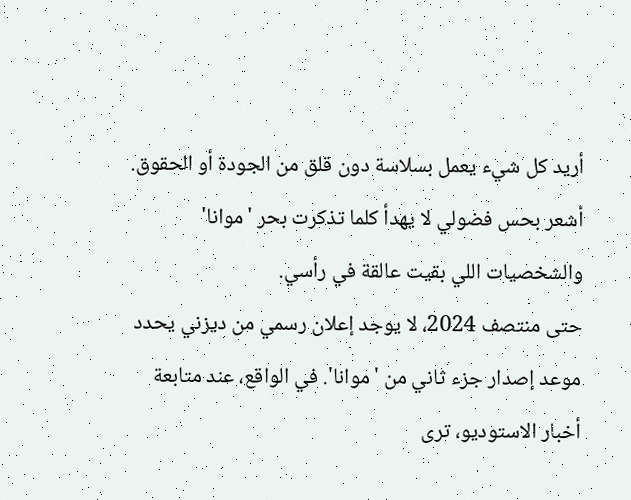أريد كل شيء يعمل بسلاسة دون قلق من الجودة أو الحقوق.
أشعر بحس فضولي لا يهدأ كلما تذكرت بحر 'موانا' والشخصيات اللي بقيت عالقة في رأسي.
حتى منتصف 2024، لا يوجد إعلان رسمي من ديزني يحدد موعد إصدار جزء ثاني من 'موانا'. في الواقع، عند متابعة أخبار الاستوديو، ترى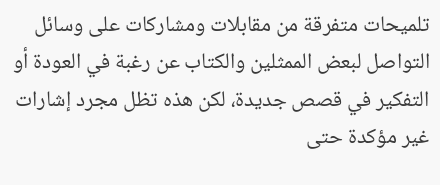تلميحات متفرقة من مقابلات ومشاركات على وسائل التواصل لبعض الممثلين والكتاب عن رغبة في العودة أو التفكير في قصص جديدة، لكن هذه تظل مجرد إشارات غير مؤكدة حتى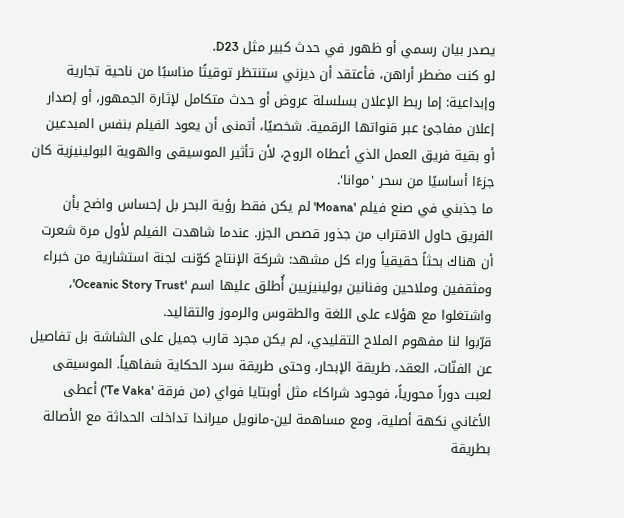يصدر بيان رسمي أو ظهور في حدث كبير مثل D23.
لو كنت مضطر أراهن، فأعتقد أن ديزني ستنتظر توقيتًا مناسبًا من ناحية تجارية وإبداعية: إما ربط الإعلان بسلسلة عروض أو حدث متكامل لإثارة الجمهور، أو إصدار إعلان مفاجئ عبر قنواتها الرقمية. شخصيًا، أتمنى أن يعود الفيلم بنفس المبدعين أو بقية فريق العمل الذي أعطاه الروح، لأن تأثير الموسيقى والهوية البولينيزية كان جزءًا أساسيًا من سحر 'موانا'.
ما جذبني في صنع فيلم 'Moana' لم يكن فقط رؤية البحر بل إحساس واضح بأن الفريق حاول الاقتراب من جذور قصص الجزر. عندما شاهدت الفيلم لأول مرة شعرت أن هناك بحثاً حقيقياً وراء كل مشهد: شركة الإنتاج كوّنت لجنة استشارية من خبراء ومثقفين وملاحين وفنانين بولينيزيين أُطلق عليها اسم 'Oceanic Story Trust'، واشتغلوا مع هؤلاء على اللغة والطقوس والرموز والتقاليد.
قرّبوا لنا مفهوم الملاح التقليدي، لم يكن مجرد قارب جميل على الشاشة بل تفاصيل عن الفنّات، العقد، طريقة الإبحار، وحتى طريقة سرد الحكاية شفاهياً. الموسيقى لعبت دوراً محورياً، فوجود شراكاء مثل أوبتايا فواي (من فرقة 'Te Vaka') أعطى الأغاني نكهة أصلية، ومع مساهمة لين-مانويل ميراندا تداخلت الحداثة مع الأصالة بطريقة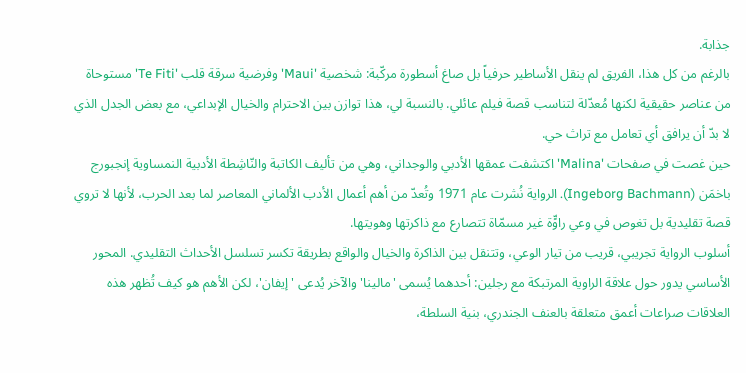جذابة.
بالرغم من كل هذا، الفريق لم ينقل الأساطير حرفياً بل صاغ أسطورة مركّبة: شخصية 'Maui' وفرضية سرقة قلب 'Te Fiti' مستوحاة من عناصر حقيقية لكنها مُعدّلة لتناسب قصة فيلم عائلي. بالنسبة لي، هذا توازن بين الاحترام والخيال الإبداعي، مع بعض الجدل الذي لا بدّ أن يرافق أي تعامل مع تراث حي.
حين غصت في صفحات 'Malina' اكتشفت عمقها الأدبي والوجداني، وهي من تأليف الكاتبة والنّاشِطة الأدبية النمساوية إنجبورج باخمَن (Ingeborg Bachmann). الرواية نُشرت عام 1971 وتُعدّ من أهم أعمال الأدب الألماني المعاصر لما بعد الحرب، لأنها لا تروي قصة تقليدية بل تغوص في وعي راوٍّة غير مسمّاة تتصارع مع ذاكرتها وهويتها.
أسلوب الرواية تجريبي، قريب من تيار الوعي، وتتنقل بين الذاكرة والخيال والواقع بطريقة تكسر تسلسل الأحداث التقليدي. المحور الأساسي يدور حول علاقة الراوية المرتبكة مع رجلين: أحدهما يُسمى 'مالينا' والآخر يُدعى 'إيفان'، لكن الأهم هو كيف تُظهر هذه العلاقات صراعات أعمق متعلقة بالعنف الجندري، بنية السلطة،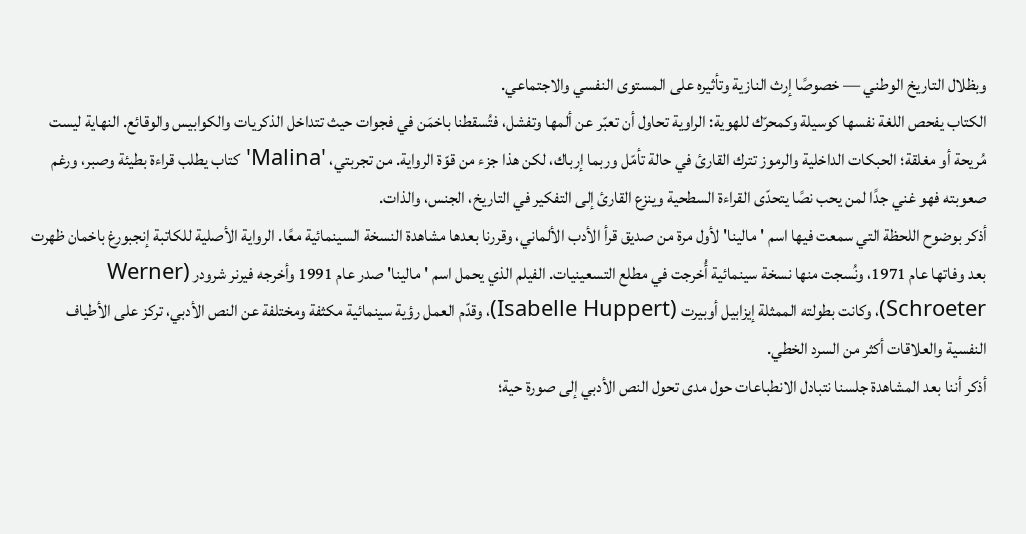وبظلال التاريخ الوطني — خصوصًا إرث النازية وتأثيره على المستوى النفسي والاجتماعي.
الكتاب يفحص اللغة نفسها كوسيلة وكمحرّك للهوية: الراوية تحاول أن تعبّر عن ألمها وتفشل، فتُسقطنا باخمَن في فجوات حيث تتداخل الذكريات والكوابيس والوقائع. النهاية ليست مُريحة أو مغلقة؛ الحبكات الداخلية والرموز تترك القارئ في حالة تأمّل وربما إرباك، لكن هذا جزء من قوّة الرواية. من تجربتي، 'Malina' كتاب يطلب قراءة بطيئة وصبر، ورغم صعوبته فهو غني جدًا لمن يحب نصًا يتحدّى القراءة السطحية وينزع القارئ إلى التفكير في التاريخ، الجنس، والذات.
أذكر بوضوح اللحظة التي سمعت فيها اسم 'مالينا' لأول مرة من صديق قرأ الأدب الألماني، وقررنا بعدها مشاهدة النسخة السينمائية معًا. الرواية الأصلية للكاتبة إنجبورغ باخمان ظهرت بعد وفاتها عام 1971، ونُسجت منها نسخة سينمائية أُخرجت في مطلع التسعينيات. الفيلم الذي يحمل اسم 'مالينا' صدر عام 1991 وأخرجه فيرنر شرودر (Werner Schroeter)، وكانت بطولته الممثلة إيزابيل أوبيرت (Isabelle Huppert)، وقدّم العمل رؤية سينمائية مكثفة ومختلفة عن النص الأدبي، تركز على الأطياف النفسية والعلاقات أكثر من السرد الخطي.
أذكر أننا بعد المشاهدة جلسنا نتبادل الانطباعات حول مدى تحول النص الأدبي إلى صورة حية؛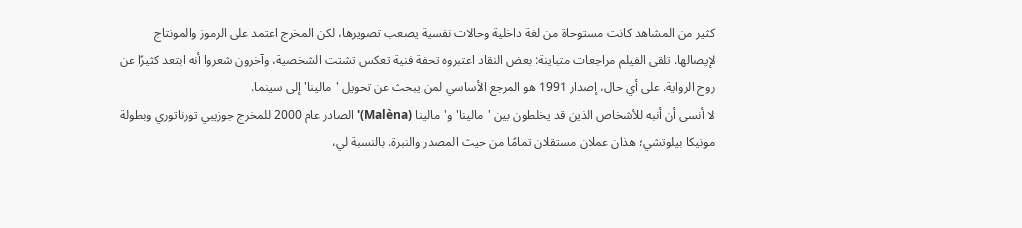كثير من المشاهد كانت مستوحاة من لغة داخلية وحالات نفسية يصعب تصويرها، لكن المخرج اعتمد على الرموز والمونتاج لإيصالها. تلقى الفيلم مراجعات متباينة: بعض النقاد اعتبروه تحفة فنية تعكس تشتت الشخصية، وآخرون شعروا أنه ابتعد كثيرًا عن روح الرواية. على أي حال، إصدار 1991 هو المرجع الأساسي لمن يبحث عن تحويل 'مالينا' إلى سينما.
لا أنسى أن أنبه للأشخاص الذين قد يخلطون بين 'مالينا' و'مالينا (Malèna)' الصادر عام 2000 للمخرج جوزيبي تورناتوري وبطولة مونيكا بيلوتشي؛ هذان عملان مستقلان تمامًا من حيث المصدر والنبرة. بالنسبة لي،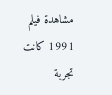مشاهدة فيلم 1991 كانت تجربة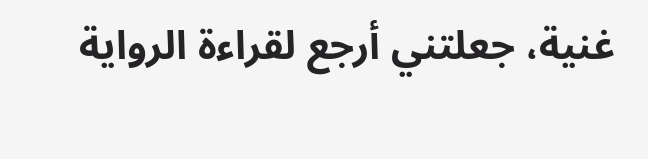غنية، جعلتني أرجع لقراءة الرواية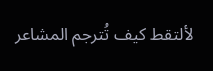لألتقط كيف تُترجم المشاعر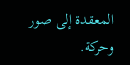المعقدة إلى صور وحركة.